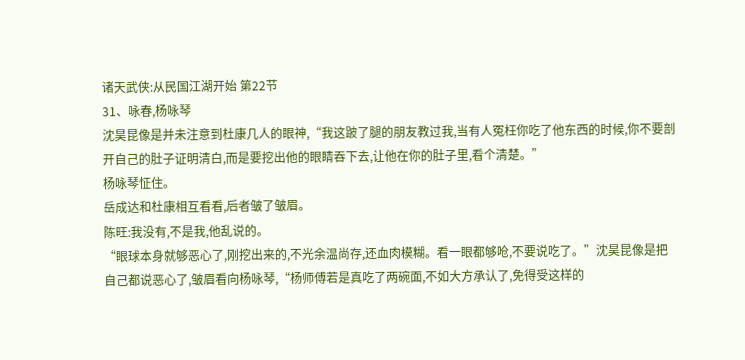诸天武侠:从民国江湖开始 第22节
31、咏春,杨咏琴
沈昊昆像是并未注意到杜康几人的眼神,“我这跛了腿的朋友教过我,当有人冤枉你吃了他东西的时候,你不要剖开自己的肚子证明清白,而是要挖出他的眼睛吞下去,让他在你的肚子里,看个清楚。”
杨咏琴怔住。
岳成达和杜康相互看看,后者皱了皱眉。
陈旺:我没有,不是我,他乱说的。
“眼球本身就够恶心了,刚挖出来的,不光余温尚存,还血肉模糊。看一眼都够呛,不要说吃了。”沈昊昆像是把自己都说恶心了,皱眉看向杨咏琴,“杨师傅若是真吃了两碗面,不如大方承认了,免得受这样的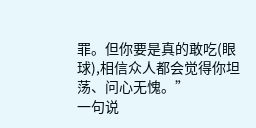罪。但你要是真的敢吃(眼球),相信众人都会觉得你坦荡、问心无愧。”
一句说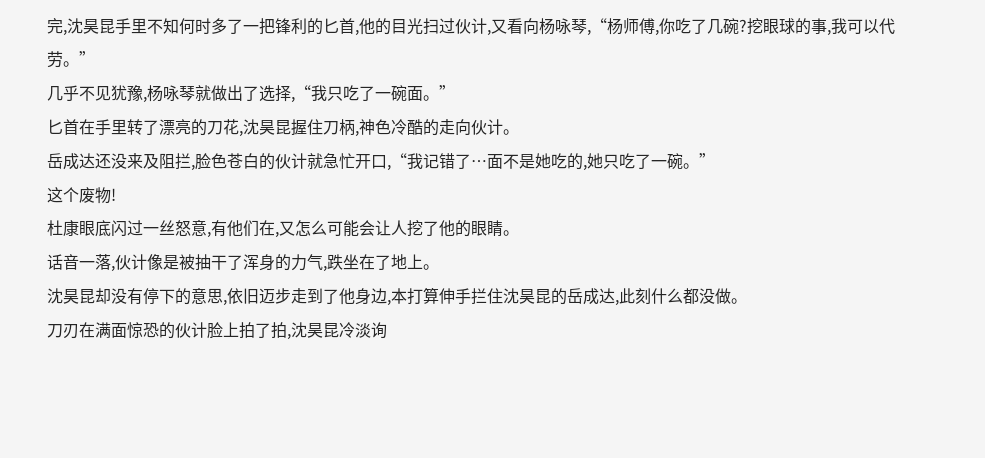完,沈昊昆手里不知何时多了一把锋利的匕首,他的目光扫过伙计,又看向杨咏琴,“杨师傅,你吃了几碗?挖眼球的事,我可以代劳。”
几乎不见犹豫,杨咏琴就做出了选择,“我只吃了一碗面。”
匕首在手里转了漂亮的刀花,沈昊昆握住刀柄,神色冷酷的走向伙计。
岳成达还没来及阻拦,脸色苍白的伙计就急忙开口,“我记错了…面不是她吃的,她只吃了一碗。”
这个废物!
杜康眼底闪过一丝怒意,有他们在,又怎么可能会让人挖了他的眼睛。
话音一落,伙计像是被抽干了浑身的力气,跌坐在了地上。
沈昊昆却没有停下的意思,依旧迈步走到了他身边,本打算伸手拦住沈昊昆的岳成达,此刻什么都没做。
刀刃在满面惊恐的伙计脸上拍了拍,沈昊昆冷淡询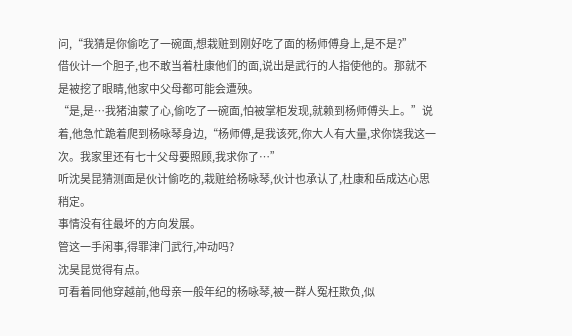问,“我猜是你偷吃了一碗面,想栽赃到刚好吃了面的杨师傅身上,是不是?”
借伙计一个胆子,也不敢当着杜康他们的面,说出是武行的人指使他的。那就不是被挖了眼睛,他家中父母都可能会遭殃。
“是,是…我猪油蒙了心,偷吃了一碗面,怕被掌柜发现,就赖到杨师傅头上。”说着,他急忙跪着爬到杨咏琴身边,“杨师傅,是我该死,你大人有大量,求你饶我这一次。我家里还有七十父母要照顾,我求你了…”
听沈昊昆猜测面是伙计偷吃的,栽赃给杨咏琴,伙计也承认了,杜康和岳成达心思稍定。
事情没有往最坏的方向发展。
管这一手闲事,得罪津门武行,冲动吗?
沈昊昆觉得有点。
可看着同他穿越前,他母亲一般年纪的杨咏琴,被一群人冤枉欺负,似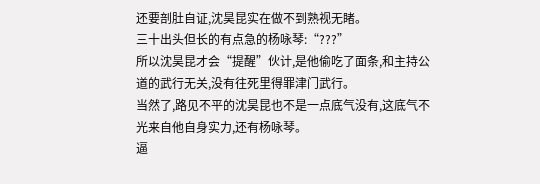还要剖肚自证,沈昊昆实在做不到熟视无睹。
三十出头但长的有点急的杨咏琴:“???”
所以沈昊昆才会“提醒”伙计,是他偷吃了面条,和主持公道的武行无关,没有往死里得罪津门武行。
当然了,路见不平的沈昊昆也不是一点底气没有,这底气不光来自他自身实力,还有杨咏琴。
逼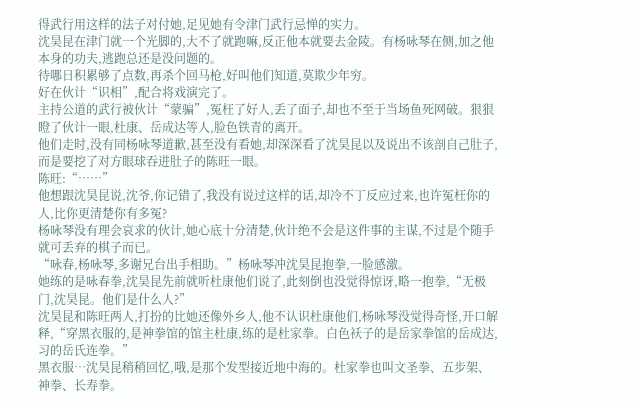得武行用这样的法子对付她,足见她有令津门武行忌惮的实力。
沈昊昆在津门就一个光脚的,大不了就跑嘛,反正他本就要去金陵。有杨咏琴在侧,加之他本身的功夫,逃跑总还是没问题的。
待哪日积累够了点数,再杀个回马枪,好叫他们知道,莫欺少年穷。
好在伙计“识相”,配合将戏演完了。
主持公道的武行被伙计“蒙骗”,冤枉了好人,丢了面子,却也不至于当场鱼死网破。狠狠瞪了伙计一眼,杜康、岳成达等人,脸色铁青的离开。
他们走时,没有同杨咏琴道歉,甚至没有看她,却深深看了沈昊昆以及说出不该剖自己肚子,而是要挖了对方眼球吞进肚子的陈旺一眼。
陈旺:“……”
他想跟沈昊昆说,沈爷,你记错了,我没有说过这样的话,却冷不丁反应过来,也许冤枉你的人,比你更清楚你有多冤?
杨咏琴没有理会哀求的伙计,她心底十分清楚,伙计绝不会是这件事的主谋,不过是个随手就可丢弃的棋子而已。
“咏春,杨咏琴,多谢兄台出手相助。”杨咏琴冲沈昊昆抱拳,一脸感激。
她练的是咏春拳,沈昊昆先前就听杜康他们说了,此刻倒也没觉得惊讶,略一抱拳,“无极门,沈昊昆。他们是什么人?”
沈昊昆和陈旺两人,打扮的比她还像外乡人,他不认识杜康他们,杨咏琴没觉得奇怪,开口解释,“穿黑衣服的,是神拳馆的馆主杜康,练的是杜家拳。白色袄子的是岳家拳馆的岳成达,习的岳氏连拳。”
黑衣服…沈昊昆稍稍回忆,哦,是那个发型接近地中海的。杜家拳也叫文圣拳、五步架、神拳、长寿拳。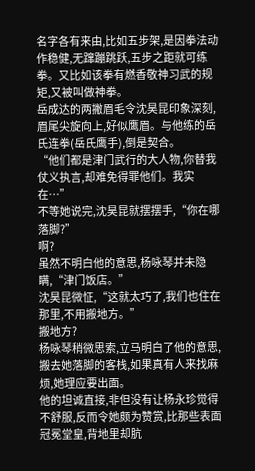名字各有来由,比如五步架,是因拳法动作稳健,无蹿蹦跳跃,五步之距就可练拳。又比如该拳有燃香敬神习武的规矩,又被叫做神拳。
岳成达的两撇眉毛令沈昊昆印象深刻,眉尾尖旋向上,好似鹰眉。与他练的岳氏连拳(岳氏鹰手),倒是契合。
“他们都是津门武行的大人物,你替我仗义执言,却难免得罪他们。我实在…”
不等她说完,沈昊昆就摆摆手,“你在哪落脚?”
啊?
虽然不明白他的意思,杨咏琴并未隐瞒,“津门饭店。”
沈昊昆微怔,“这就太巧了,我们也住在那里,不用搬地方。”
搬地方?
杨咏琴稍微思索,立马明白了他的意思,搬去她落脚的客栈,如果真有人来找麻烦,她理应要出面。
他的坦诚直接,非但没有让杨永珍觉得不舒服,反而令她颇为赞赏,比那些表面冠冕堂皇,背地里却肮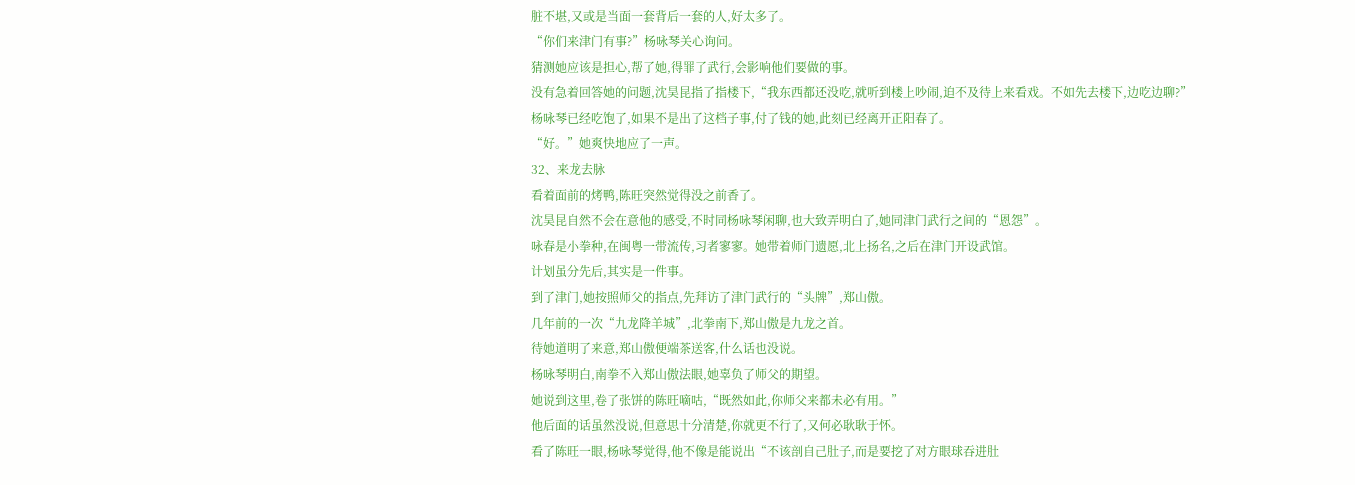脏不堪,又或是当面一套背后一套的人,好太多了。
“你们来津门有事?”杨咏琴关心询问。
猜测她应该是担心,帮了她,得罪了武行,会影响他们要做的事。
没有急着回答她的问题,沈昊昆指了指楼下,“我东西都还没吃,就听到楼上吵闹,迫不及待上来看戏。不如先去楼下,边吃边聊?”
杨咏琴已经吃饱了,如果不是出了这档子事,付了钱的她,此刻已经离开正阳春了。
“好。”她爽快地应了一声。
32、来龙去脉
看着面前的烤鸭,陈旺突然觉得没之前香了。
沈昊昆自然不会在意他的感受,不时同杨咏琴闲聊,也大致弄明白了,她同津门武行之间的“恩怨”。
咏春是小拳种,在闽粤一带流传,习者寥寥。她带着师门遗愿,北上扬名,之后在津门开设武馆。
计划虽分先后,其实是一件事。
到了津门,她按照师父的指点,先拜访了津门武行的“头牌”,郑山傲。
几年前的一次“九龙降羊城”,北拳南下,郑山傲是九龙之首。
待她道明了来意,郑山傲便端茶送客,什么话也没说。
杨咏琴明白,南拳不入郑山傲法眼,她辜负了师父的期望。
她说到这里,卷了张饼的陈旺嘀咕,“既然如此,你师父来都未必有用。”
他后面的话虽然没说,但意思十分清楚,你就更不行了,又何必耿耿于怀。
看了陈旺一眼,杨咏琴觉得,他不像是能说出“不该剖自己肚子,而是要挖了对方眼球吞进肚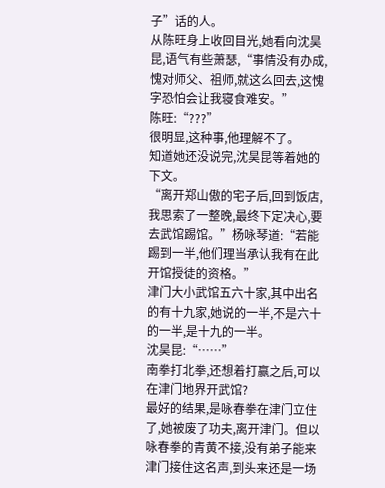子”话的人。
从陈旺身上收回目光,她看向沈昊昆,语气有些萧瑟,“事情没有办成,愧对师父、祖师,就这么回去,这愧字恐怕会让我寝食难安。”
陈旺:“???”
很明显,这种事,他理解不了。
知道她还没说完,沈昊昆等着她的下文。
“离开郑山傲的宅子后,回到饭店,我思索了一整晚,最终下定决心,要去武馆踢馆。”杨咏琴道:“若能踢到一半,他们理当承认我有在此开馆授徒的资格。”
津门大小武馆五六十家,其中出名的有十九家,她说的一半,不是六十的一半,是十九的一半。
沈昊昆:“……”
南拳打北拳,还想着打赢之后,可以在津门地界开武馆?
最好的结果,是咏春拳在津门立住了,她被废了功夫,离开津门。但以咏春拳的青黄不接,没有弟子能来津门接住这名声,到头来还是一场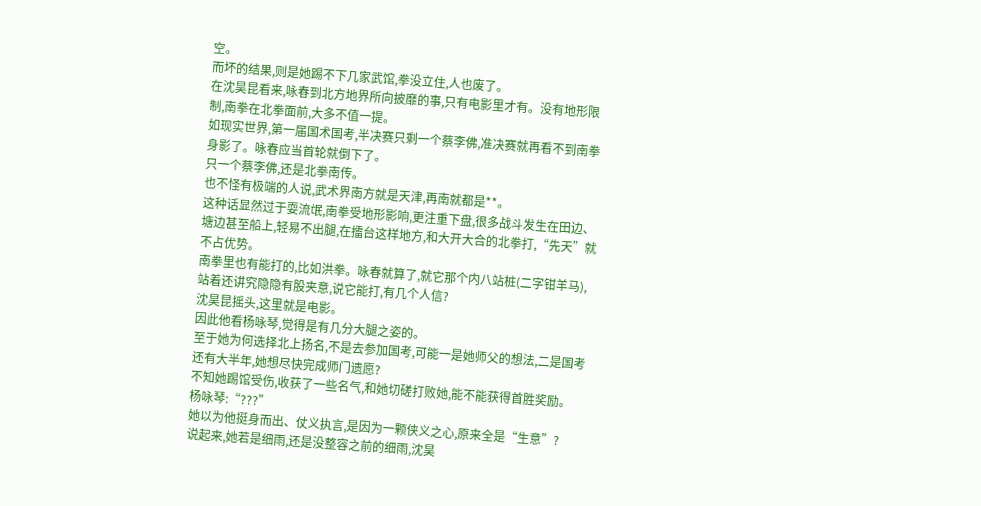空。
而坏的结果,则是她踢不下几家武馆,拳没立住,人也废了。
在沈昊昆看来,咏春到北方地界所向披靡的事,只有电影里才有。没有地形限制,南拳在北拳面前,大多不值一提。
如现实世界,第一届国术国考,半决赛只剩一个蔡李佛,准决赛就再看不到南拳身影了。咏春应当首轮就倒下了。
只一个蔡李佛,还是北拳南传。
也不怪有极端的人说,武术界南方就是天津,再南就都是**。
这种话显然过于耍流氓,南拳受地形影响,更注重下盘,很多战斗发生在田边、塘边甚至船上,轻易不出腿,在擂台这样地方,和大开大合的北拳打,“先天”就不占优势。
南拳里也有能打的,比如洪拳。咏春就算了,就它那个内八站桩(二字钳羊马),站着还讲究隐隐有股夹意,说它能打,有几个人信?
沈昊昆摇头,这里就是电影。
因此他看杨咏琴,觉得是有几分大腿之姿的。
至于她为何选择北上扬名,不是去参加国考,可能一是她师父的想法,二是国考还有大半年,她想尽快完成师门遗愿?
不知她踢馆受伤,收获了一些名气,和她切磋打败她,能不能获得首胜奖励。
杨咏琴:“???”
她以为他挺身而出、仗义执言,是因为一颗侠义之心,原来全是“生意”?
说起来,她若是细雨,还是没整容之前的细雨,沈昊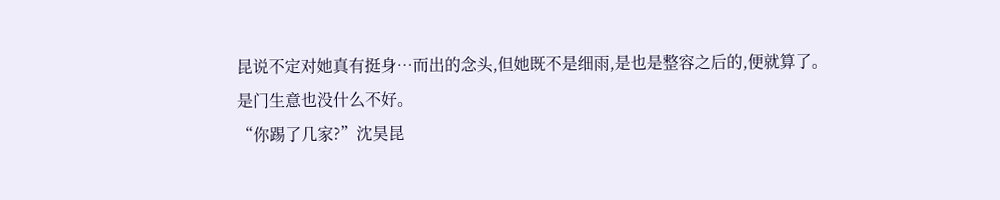昆说不定对她真有挺身…而出的念头,但她既不是细雨,是也是整容之后的,便就算了。
是门生意也没什么不好。
“你踢了几家?”沈昊昆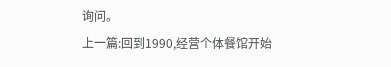询问。
上一篇:回到1990,经营个体餐馆开始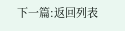下一篇:返回列表